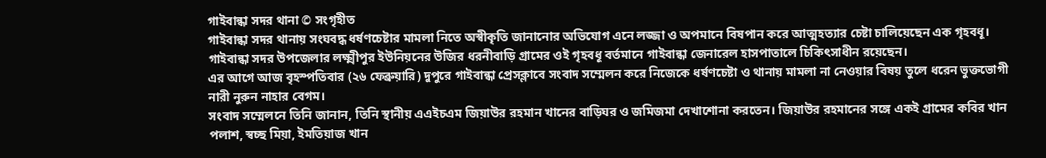গাইবান্ধা সদর থানা © সংগৃহীত
গাইবান্ধা সদর থানায় সংঘবদ্ধ ধর্ষণচেষ্টার মামলা নিতে অস্বীকৃতি জানানোর অভিযোগ এনে লজ্জা ও অপমানে বিষপান করে আত্মহত্যার চেষ্টা চালিয়েছেন এক গৃহবধূ। গাইবান্ধা সদর উপজেলার লক্ষ্মীপুর ইউনিয়নের উজির ধরনীবাড়ি গ্রামের ওই গৃহবধূ বর্তমানে গাইবান্ধা জেনারেল হাসপাতালে চিকিৎসাধীন রয়েছেন।
এর আগে আজ বৃহস্পতিবার (২৬ ফেব্রুয়ারি) দুপুরে গাইবান্ধা প্রেসক্লাবে সংবাদ সম্মেলন করে নিজেকে ধর্ষণচেষ্টা ও থানায় মামলা না নেওয়ার বিষয় তুলে ধরেন ভুক্তভোগী নারী নুরুন নাহার বেগম।
সংবাদ সম্মেলনে তিনি জানান, তিনি স্থানীয় এএইচএম জিয়াউর রহমান খানের বাড়িঘর ও জমিজমা দেখাশোনা করতেন। জিয়াউর রহমানের সঙ্গে একই গ্রামের কবির খান পলাশ, স্বচ্ছ মিয়া, ইমতিয়াজ খান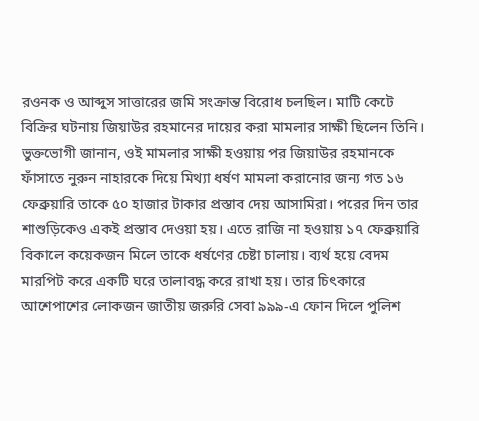রওনক ও আব্দুস সাত্তারের জমি সংক্রান্ত বিরোধ চলছিল। মাটি কেটে বিক্রির ঘটনায় জিয়াউর রহমানের দায়ের করা মামলার সাক্ষী ছিলেন তিনি।
ভুক্তভোগী জানান, ওই মামলার সাক্ষী হওয়ায় পর জিয়াউর রহমানকে ফাঁসাতে নুরুন নাহারকে দিয়ে মিথ্যা ধর্ষণ মামলা করানোর জন্য গত ১৬ ফেব্রুয়ারি তাকে ৫০ হাজার টাকার প্রস্তাব দেয় আসামিরা। পরের দিন তার শাশুড়িকেও একই প্রস্তাব দেওয়া হয়। এতে রাজি না হওয়ায় ১৭ ফেব্রুয়ারি বিকালে কয়েকজন মিলে তাকে ধর্ষণের চেষ্টা চালায়। ব্যর্থ হয়ে বেদম মারপিট করে একটি ঘরে তালাবদ্ধ করে রাখা হয়। তার চিৎকারে আশেপাশের লোকজন জাতীয় জরুরি সেবা ৯৯৯-এ ফোন দিলে পুলিশ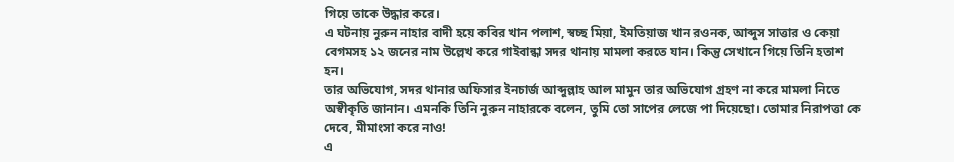গিয়ে তাকে উদ্ধার করে।
এ ঘটনায় নুরুন নাহার বাদী হয়ে কবির খান পলাশ, স্বচ্ছ মিয়া, ইমতিয়াজ খান রওনক, আব্দুস সাত্তার ও কেয়া বেগমসহ ১২ জনের নাম উল্লেখ করে গাইবান্ধা সদর থানায় মামলা করতে যান। কিন্তু সেখানে গিয়ে তিনি হতাশ হন।
তার অভিযোগ, সদর থানার অফিসার ইনচার্জ আব্দুল্লাহ আল মামুন তার অভিযোগ গ্রহণ না করে মামলা নিতে অস্বীকৃতি জানান। এমনকি তিনি নুরুন নাহারকে বলেন, তুমি তো সাপের লেজে পা দিয়েছো। তোমার নিরাপত্তা কে দেবে, মীমাংসা করে নাও!
এ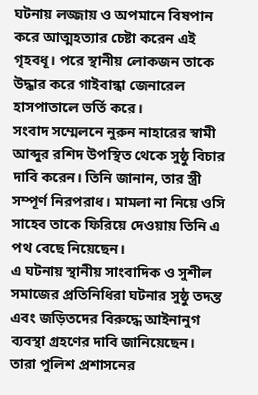ঘটনায় লজ্জায় ও অপমানে বিষপান করে আত্মহত্যার চেষ্টা করেন এই গৃহবধূ। পরে স্থানীয় লোকজন তাকে উদ্ধার করে গাইবান্ধা জেনারেল হাসপাতালে ভর্তি করে।
সংবাদ সম্মেলনে নুরুন নাহারের স্বামী আব্দুর রশিদ উপস্থিত থেকে সুষ্ঠু বিচার দাবি করেন। তিনি জানান, তার স্ত্রী সম্পূর্ণ নিরপরাধ। মামলা না নিয়ে ওসি সাহেব তাকে ফিরিয়ে দেওয়ায় তিনি এ পথ বেছে নিয়েছেন।
এ ঘটনায় স্থানীয় সাংবাদিক ও সুশীল সমাজের প্রতিনিধিরা ঘটনার সুষ্ঠু তদন্ত এবং জড়িতদের বিরুদ্ধে আইনানুগ ব্যবস্থা গ্রহণের দাবি জানিয়েছেন। তারা পুলিশ প্রশাসনের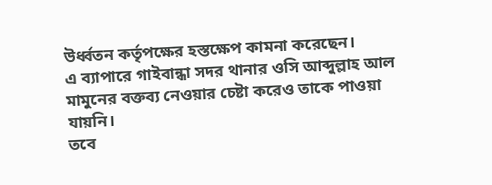উর্ধ্বতন কর্তৃপক্ষের হস্তক্ষেপ কামনা করেছেন।
এ ব্যাপারে গাইবান্ধা সদর থানার ওসি আব্দুল্লাহ আল মামুনের বক্তব্য নেওয়ার চেষ্টা করেও তাকে পাওয়া যায়নি।
তবে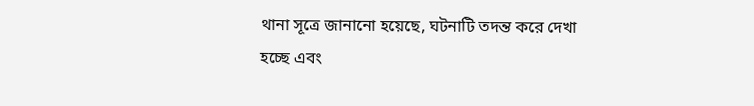থানা সূত্রে জানানো হয়েছে, ঘটনাটি তদন্ত করে দেখা হচ্ছে এবং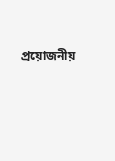প্রয়োজনীয়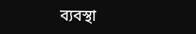ব্যবস্থা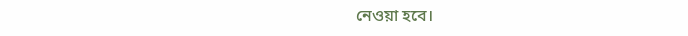নেওয়া হবে।